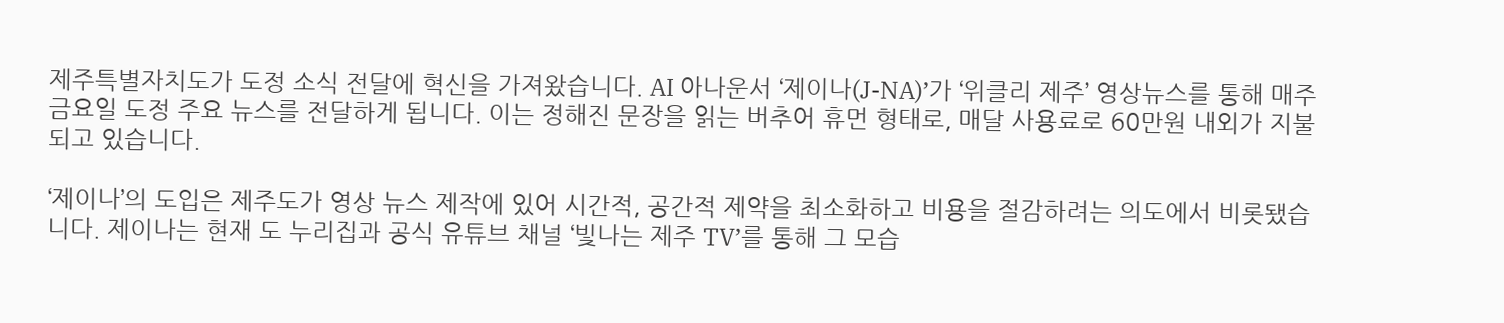제주특별자치도가 도정 소식 전달에 혁신을 가져왔습니다. AI 아나운서 ‘제이나(J-NA)’가 ‘위클리 제주’ 영상뉴스를 통해 매주 금요일 도정 주요 뉴스를 전달하게 됩니다. 이는 정해진 문장을 읽는 버추어 휴먼 형태로, 매달 사용료로 60만원 내외가 지불되고 있습니다.

‘제이나’의 도입은 제주도가 영상 뉴스 제작에 있어 시간적, 공간적 제약을 최소화하고 비용을 절감하려는 의도에서 비롯됐습니다. 제이나는 현재 도 누리집과 공식 유튜브 채널 ‘빛나는 제주 TV’를 통해 그 모습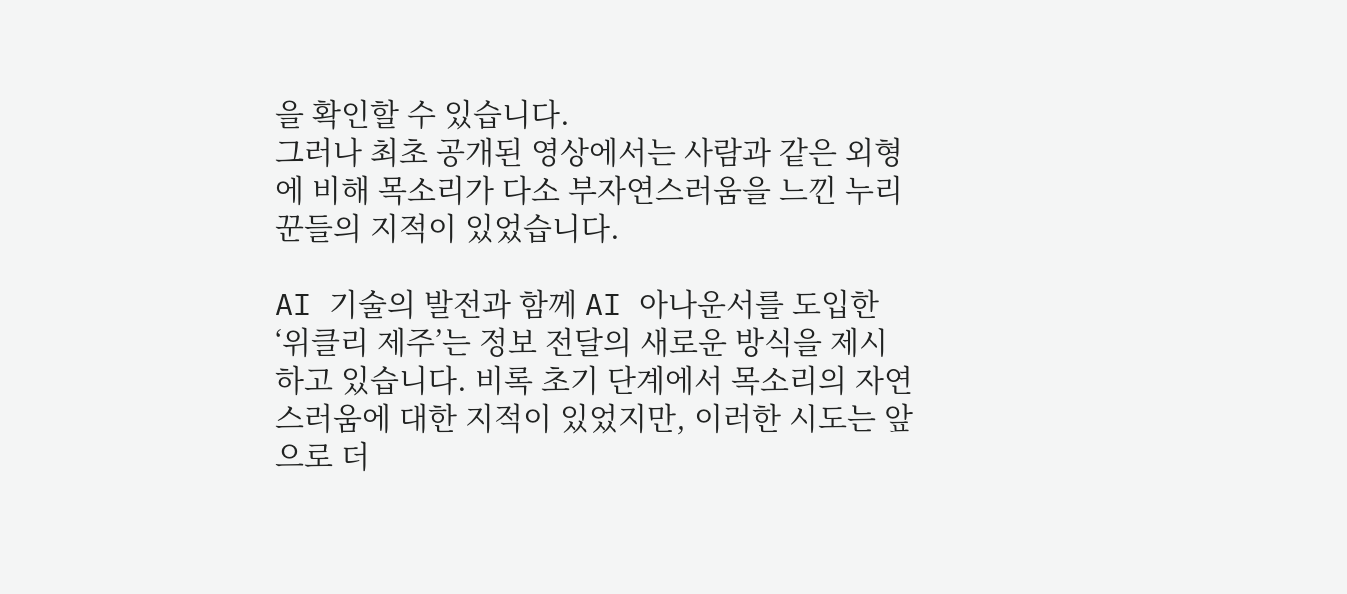을 확인할 수 있습니다.
그러나 최초 공개된 영상에서는 사람과 같은 외형에 비해 목소리가 다소 부자연스러움을 느낀 누리꾼들의 지적이 있었습니다.

AI 기술의 발전과 함께 AI 아나운서를 도입한 ‘위클리 제주’는 정보 전달의 새로운 방식을 제시하고 있습니다. 비록 초기 단계에서 목소리의 자연스러움에 대한 지적이 있었지만, 이러한 시도는 앞으로 더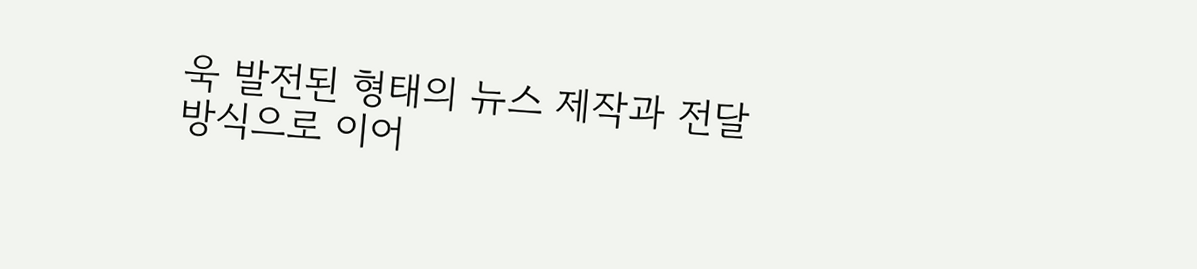욱 발전된 형태의 뉴스 제작과 전달 방식으로 이어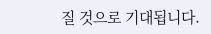질 것으로 기대됩니다.